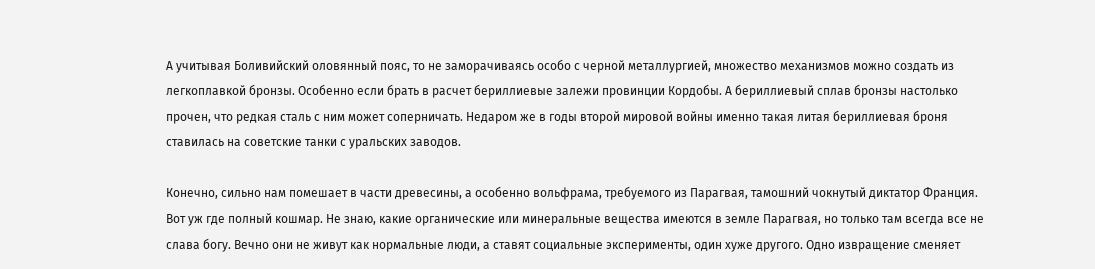А учитывая Боливийский оловянный пояс, то не заморачиваясь особо с черной металлургией, множество механизмов можно создать из легкоплавкой бронзы. Особенно если брать в расчет бериллиевые залежи провинции Кордобы. А бериллиевый сплав бронзы настолько прочен, что редкая сталь с ним может соперничать. Недаром же в годы второй мировой войны именно такая литая бериллиевая броня ставилась на советские танки с уральских заводов.

Конечно, сильно нам помешает в части древесины, а особенно вольфрама, требуемого из Парагвая, тамошний чокнутый диктатор Франция. Вот уж где полный кошмар. Не знаю, какие органические или минеральные вещества имеются в земле Парагвая, но только там всегда все не слава богу. Вечно они не живут как нормальные люди, а ставят социальные эксперименты, один хуже другого. Одно извращение сменяет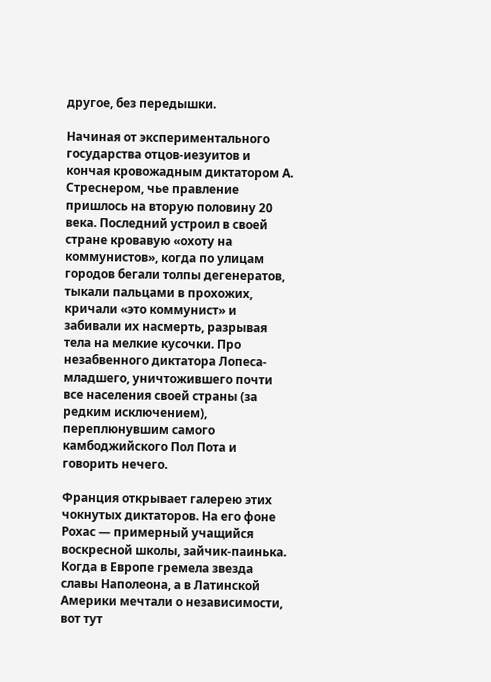другое, без передышки.

Начиная от экспериментального государства отцов-иезуитов и кончая кровожадным диктатором А. Стреснером, чье правление пришлось на вторую половину 20 века. Последний устроил в своей стране кровавую «охоту на коммунистов», когда по улицам городов бегали толпы дегенератов, тыкали пальцами в прохожих, кричали «это коммунист» и забивали их насмерть, разрывая тела на мелкие кусочки. Про незабвенного диктатора Лопеса-младшего, уничтожившего почти все населения своей страны (за редким исключением), переплюнувшим самого камбоджийского Пол Пота и говорить нечего.

Франция открывает галерею этих чокнутых диктаторов. На его фоне Рохас — примерный учащийся воскресной школы, зайчик-паинька. Когда в Европе гремела звезда славы Наполеона, а в Латинской Америки мечтали о независимости, вот тут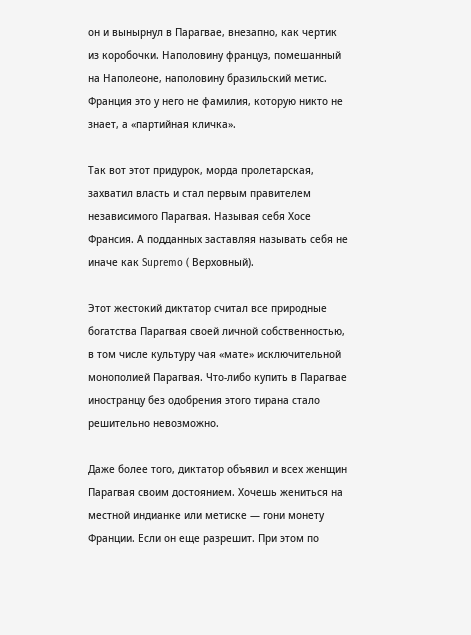он и вынырнул в Парагвае, внезапно, как чертик из коробочки. Наполовину француз, помешанный на Наполеоне, наполовину бразильский метис. Франция это у него не фамилия, которую никто не знает, а «партийная кличка».

Так вот этот придурок, морда пролетарская, захватил власть и стал первым правителем независимого Парагвая. Называя себя Хосе Франсия. А подданных заставляя называть себя не иначе как Supremo ( Верховный).

Этот жестокий диктатор считал все природные богатства Парагвая своей личной собственностью, в том числе культуру чая «мате» исключительной монополией Парагвая. Что-либо купить в Парагвае иностранцу без одобрения этого тирана стало решительно невозможно.

Даже более того, диктатор объявил и всех женщин Парагвая своим достоянием. Хочешь жениться на местной индианке или метиске — гони монету Франции. Если он еще разрешит. При этом по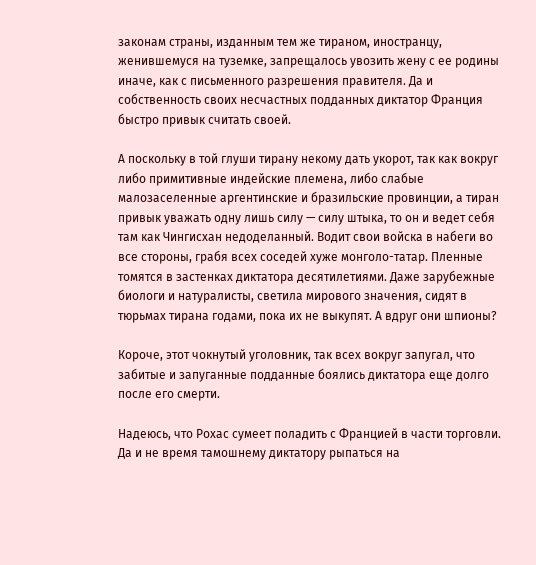законам страны, изданным тем же тираном, иностранцу, женившемуся на туземке, запрещалось увозить жену с ее родины иначе, как с письменного разрешения правителя. Да и собственность своих несчастных подданных диктатор Франция быстро привык считать своей.

А поскольку в той глуши тирану некому дать укорот, так как вокруг либо примитивные индейские племена, либо слабые малозаселенные аргентинские и бразильские провинции, а тиран привык уважать одну лишь силу — силу штыка, то он и ведет себя там как Чингисхан недоделанный. Водит свои войска в набеги во все стороны, грабя всех соседей хуже монголо-татар. Пленные томятся в застенках диктатора десятилетиями. Даже зарубежные биологи и натуралисты, светила мирового значения, сидят в тюрьмах тирана годами, пока их не выкупят. А вдруг они шпионы?

Короче, этот чокнутый уголовник, так всех вокруг запугал, что забитые и запуганные подданные боялись диктатора еще долго после его смерти.

Надеюсь, что Рохас сумеет поладить с Францией в части торговли. Да и не время тамошнему диктатору рыпаться на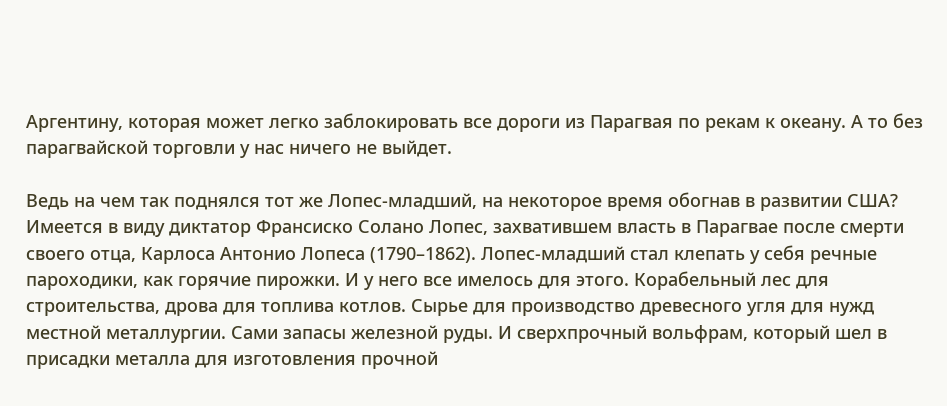Аргентину, которая может легко заблокировать все дороги из Парагвая по рекам к океану. А то без парагвайской торговли у нас ничего не выйдет.

Ведь на чем так поднялся тот же Лопес-младший, на некоторое время обогнав в развитии США? Имеется в виду диктатор Франсиско Солано Лопес, захватившем власть в Парагвае после смерти своего отца, Карлоса Антонио Лопеса (1790–1862). Лопес-младший стал клепать у себя речные пароходики, как горячие пирожки. И у него все имелось для этого. Корабельный лес для строительства, дрова для топлива котлов. Сырье для производство древесного угля для нужд местной металлургии. Сами запасы железной руды. И сверхпрочный вольфрам, который шел в присадки металла для изготовления прочной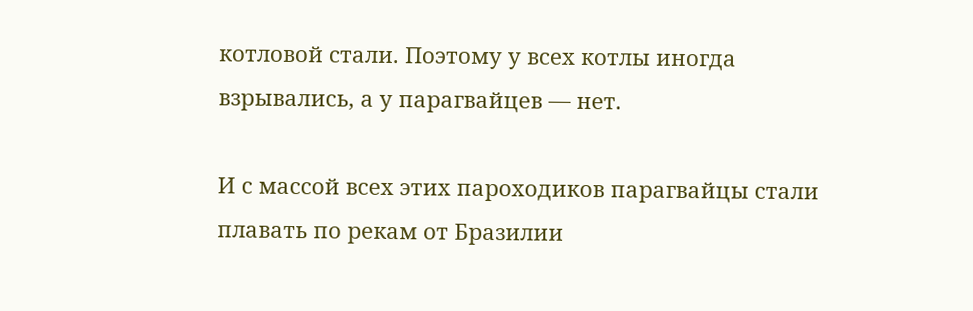котловой стали. Поэтому у всех котлы иногда взрывались, а у парагвайцев — нет.

И с массой всех этих пароходиков парагвайцы стали плавать по рекам от Бразилии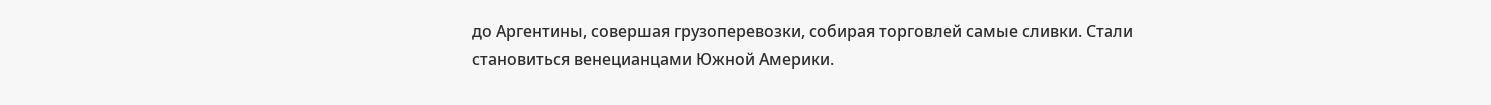до Аргентины, совершая грузоперевозки, собирая торговлей самые сливки. Стали становиться венецианцами Южной Америки.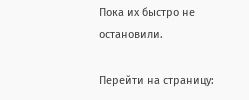Пока их быстро не остановили.

Перейти на страницу: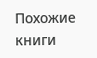Похожие книги